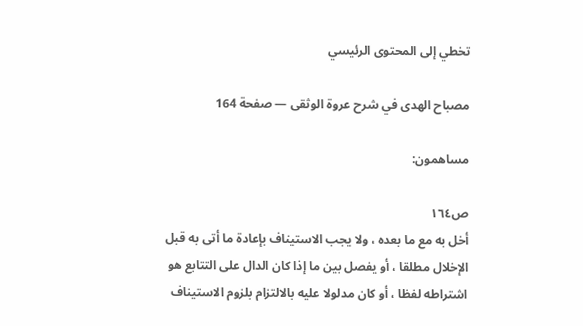تخطي إلى المحتوى الرئيسي

مصباح الهدى في شرح عروة الوثقى — صفحة 164

مساهمون:

ص١٦٤
أخل به مع ما بعده ، ولا يجب الاستيناف بإعادة ما أتى به قبل الإخلال مطلقا ، أو يفصل بين ما إذا كان الدال على التتابع هو اشتراطه لفظا ، أو كان مدلولا عليه بالالتزام بلزوم الاستيناف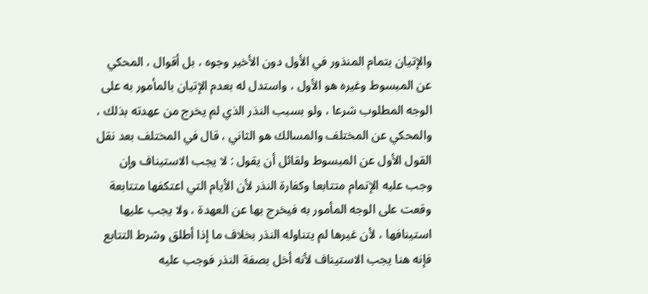والإتيان بتمام المنذور في الأول دون الأخير وجوه ، بل أقوال ، المحكي عن المبسوط وغيره هو الأول ، واستدل له بعدم الإتيان بالمأمور به على الوجه المطلوب شرعا ، ولو بسبب النذر الذي لم يخرج من عهدته بذلك ، والمحكي عن المختلف والمسالك هو الثاني ، قال في المختلف بعد نقل القول الأول عن المبسوط ولقائل أن يقول : لا يجب الاستيناف وإن وجب عليه الإتمام متتابعا وكفارة النذر لأن الأيام التي اعتكفها متتابعة وقعت على الوجه المأمور به فيخرج بها عن العهدة ، ولا يجب عليها استينافها ، لأن غيرها لم يتناوله النذر بخلاف ما إذا أطلق وشرط التتابع فإنه هنا يجب الاستيناف لأنه أخل بصفة النذر فوجب عليه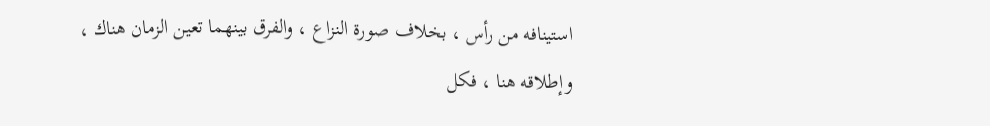استينافه من رأس ، بخلاف صورة النزاع ، والفرق بينهما تعين الزمان هناك ، وإطلاقه هنا ، فكل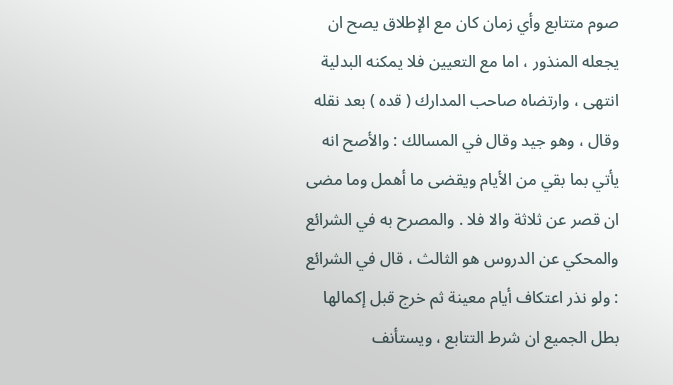صوم متتابع وأي زمان كان مع الإطلاق يصح ان يجعله المنذور ، اما مع التعيين فلا يمكنه البدلية انتهى ، وارتضاه صاحب المدارك ( قده ) بعد نقله وقال ، وهو جيد وقال في المسالك : والأصح انه يأتي بما بقي من الأيام ويقضى ما أهمل وما مضى ان قصر عن ثلاثة والا فلا . والمصرح به في الشرائع والمحكي عن الدروس هو الثالث ، قال في الشرائع : ولو نذر اعتكاف أيام معينة ثم خرج قبل إكمالها بطل الجميع ان شرط التتابع ، ويستأنف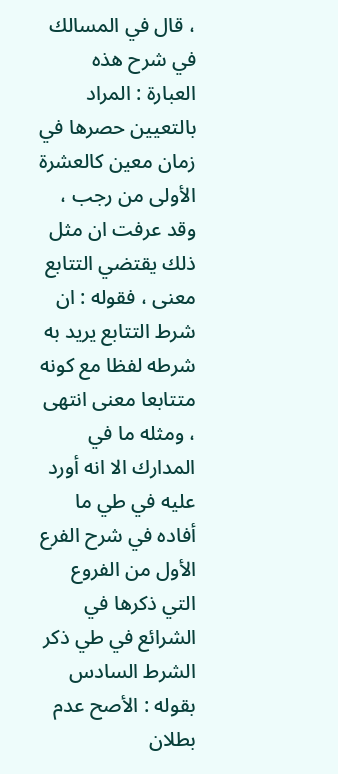، قال في المسالك في شرح هذه العبارة : المراد بالتعيين حصرها في زمان معين كالعشرة الأولى من رجب ، وقد عرفت ان مثل ذلك يقتضي التتابع معنى ، فقوله : ان شرط التتابع يريد به شرطه لفظا مع كونه متتابعا معنى انتهى ، ومثله ما في المدارك الا انه أورد عليه في طي ما أفاده في شرح الفرع الأول من الفروع التي ذكرها في الشرائع في طي ذكر الشرط السادس بقوله : الأصح عدم بطلان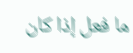ما فعل إذا كان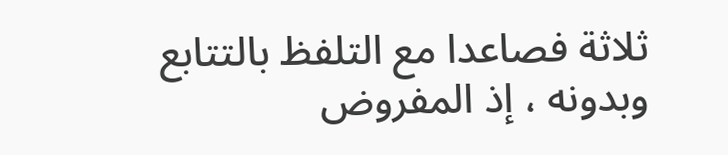ثلاثة فصاعدا مع التلفظ بالتتابع وبدونه ، إذ المفروض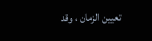تعيين الزمان ، وقد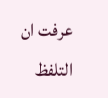عرفت ان التلفظ